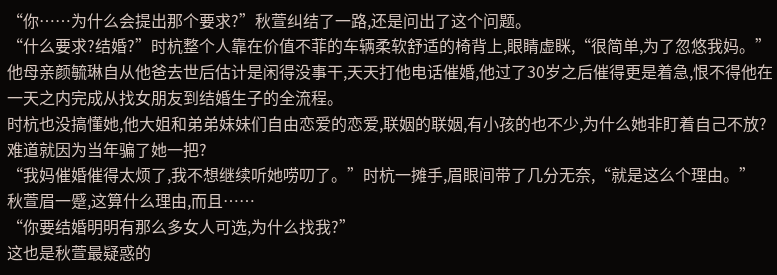“你……为什么会提出那个要求?”秋萱纠结了一路,还是问出了这个问题。
“什么要求?结婚?”时杭整个人靠在价值不菲的车辆柔软舒适的椅背上,眼睛虚眯,“很简单,为了忽悠我妈。”
他母亲颜毓琳自从他爸去世后估计是闲得没事干,天天打他电话催婚,他过了30岁之后催得更是着急,恨不得他在一天之内完成从找女朋友到结婚生子的全流程。
时杭也没搞懂她,他大姐和弟弟妹妹们自由恋爱的恋爱,联姻的联姻,有小孩的也不少,为什么她非盯着自己不放?难道就因为当年骗了她一把?
“我妈催婚催得太烦了,我不想继续听她唠叨了。”时杭一摊手,眉眼间带了几分无奈,“就是这么个理由。”
秋萱眉一蹙,这算什么理由,而且……
“你要结婚明明有那么多女人可选,为什么找我?”
这也是秋萱最疑惑的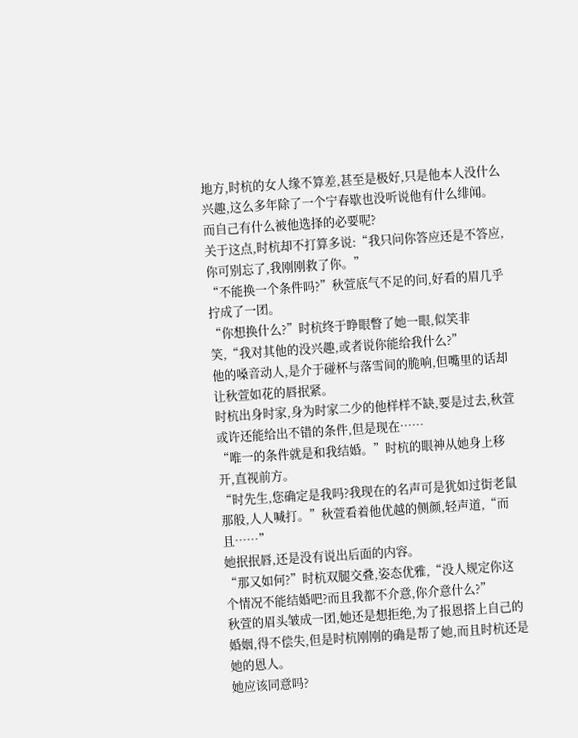地方,时杭的女人缘不算差,甚至是极好,只是他本人没什么兴趣,这么多年除了一个宁春歇也没听说他有什么绯闻。
而自己有什么被他选择的必要呢?
关于这点,时杭却不打算多说:“我只问你答应还是不答应,你可别忘了,我刚刚救了你。”
“不能换一个条件吗?”秋萱底气不足的问,好看的眉几乎拧成了一团。
“你想换什么?”时杭终于睁眼瞥了她一眼,似笑非笑,“我对其他的没兴趣,或者说你能给我什么?”
他的嗓音动人,是介于碰杯与落雪间的脆响,但嘴里的话却让秋萱如花的唇抿紧。
时杭出身时家,身为时家二少的他样样不缺,要是过去,秋萱或许还能给出不错的条件,但是现在……
“唯一的条件就是和我结婚。”时杭的眼神从她身上移开,直视前方。
“时先生,您确定是我吗?我现在的名声可是犹如过街老鼠那般,人人喊打。”秋萱看着他优越的侧颜,轻声道,“而且……”
她抿抿唇,还是没有说出后面的内容。
“那又如何?”时杭双腿交叠,姿态优雅,“没人规定你这个情况不能结婚吧?而且我都不介意,你介意什么?”
秋萱的眉头皱成一团,她还是想拒绝,为了报恩搭上自己的婚姻,得不偿失,但是时杭刚刚的确是帮了她,而且时杭还是她的恩人。
她应该同意吗?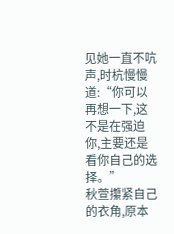见她一直不吭声,时杭慢慢道:“你可以再想一下,这不是在强迫你,主要还是看你自己的选择。”
秋萱攥紧自己的衣角,原本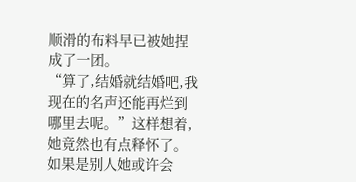顺滑的布料早已被她捏成了一团。
“算了,结婚就结婚吧,我现在的名声还能再烂到哪里去呢。”这样想着,她竟然也有点释怀了。
如果是别人她或许会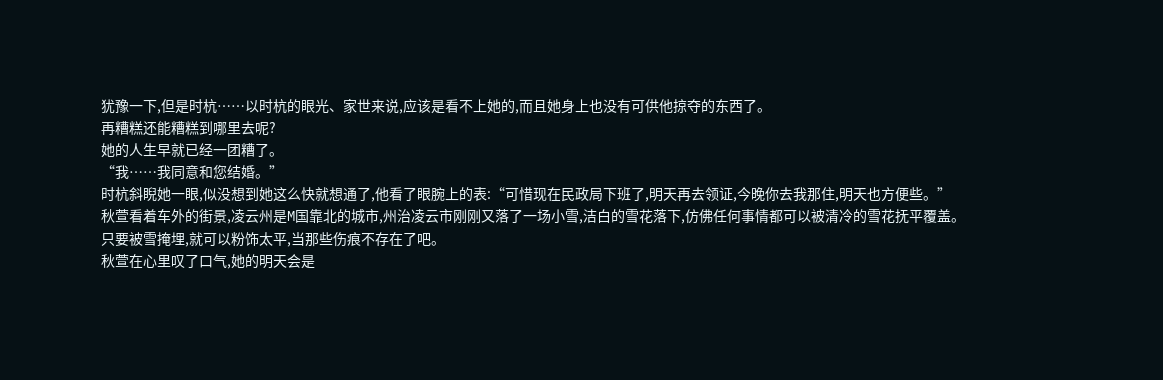犹豫一下,但是时杭……以时杭的眼光、家世来说,应该是看不上她的,而且她身上也没有可供他掠夺的东西了。
再糟糕还能糟糕到哪里去呢?
她的人生早就已经一团糟了。
“我……我同意和您结婚。”
时杭斜睨她一眼,似没想到她这么快就想通了,他看了眼腕上的表:“可惜现在民政局下班了,明天再去领证,今晚你去我那住,明天也方便些。”
秋萱看着车外的街景,凌云州是M国靠北的城市,州治凌云市刚刚又落了一场小雪,洁白的雪花落下,仿佛任何事情都可以被清冷的雪花抚平覆盖。
只要被雪掩埋,就可以粉饰太平,当那些伤痕不存在了吧。
秋萱在心里叹了口气,她的明天会是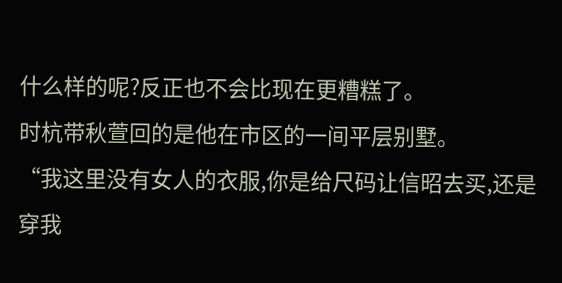什么样的呢?反正也不会比现在更糟糕了。
时杭带秋萱回的是他在市区的一间平层别墅。
“我这里没有女人的衣服,你是给尺码让信昭去买,还是穿我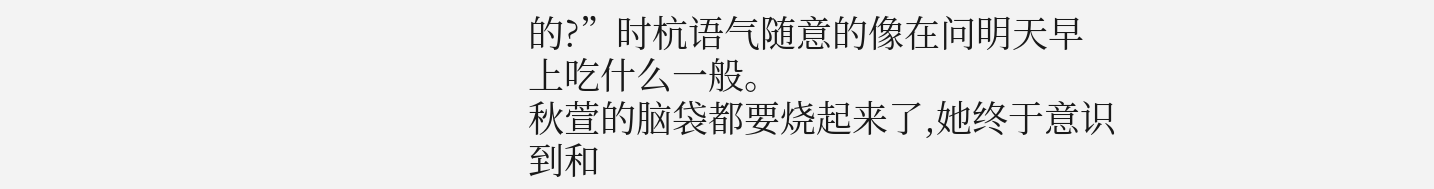的?”时杭语气随意的像在问明天早上吃什么一般。
秋萱的脑袋都要烧起来了,她终于意识到和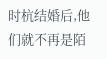时杭结婚后,他们就不再是陌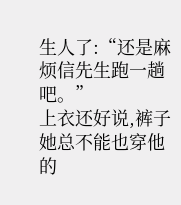生人了:“还是麻烦信先生跑一趟吧。”
上衣还好说,裤子她总不能也穿他的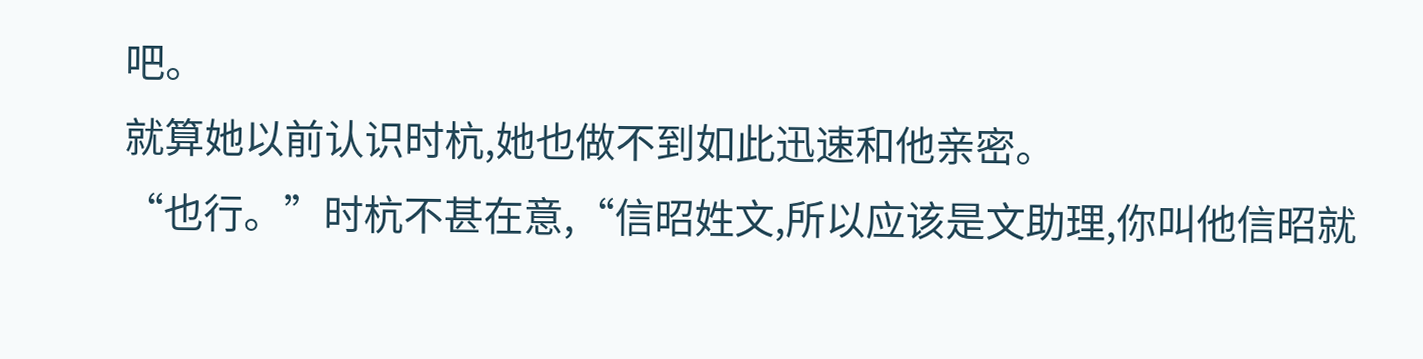吧。
就算她以前认识时杭,她也做不到如此迅速和他亲密。
“也行。”时杭不甚在意,“信昭姓文,所以应该是文助理,你叫他信昭就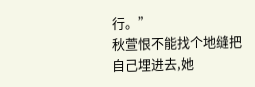行。”
秋萱恨不能找个地缝把自己埋进去,她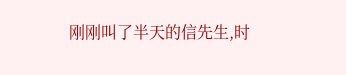刚刚叫了半天的信先生,时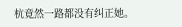杭竟然一路都没有纠正她。